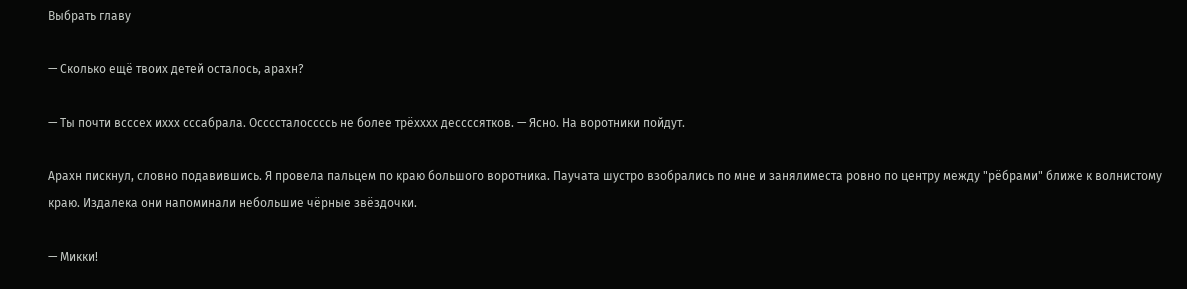Выбрать главу

— Сколько ещё твоих детей осталось, арахн?

— Ты почти всссех иххх сссабрала. Оссссталоссссь не более трёхххх дессссятков. — Ясно. На воротники пойдут.

Арахн пискнул, словно подавившись. Я провела пальцем по краю большого воротника. Паучата шустро взобрались по мне и занялиместа ровно по центру между "рёбрами" ближе к волнистому краю. Издалека они напоминали небольшие чёрные звёздочки.

— Микки!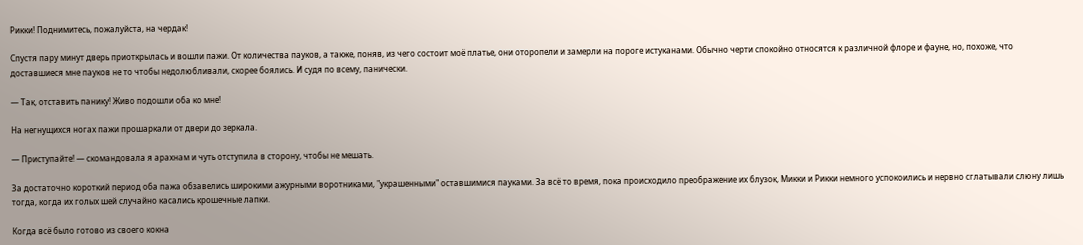Рикки! Поднимитесь, пожалуйста, на чердак!

Спустя пару минут дверь приоткрылась и вошли пажи. От количества пауков, а также, поняв, из чего состоит моё платье, они оторопели и замерли на пороге истуканами. Обычно черти спокойно относятся к различной флоре и фауне, но, похоже, что доставшиеся мне пауков не то чтобы недолюбливали, скорее боялись. И судя по всему, панически.

— Так, отставить панику! Живо подошли оба ко мне!

На негнущихся ногах пажи прошаркали от двери до зеркала.

— Приступайте! — скомандовала я арахнам и чуть отступила в сторону, чтобы не мешать.

За достаточно короткий период оба пажа обзавелись широкими ажурными воротниками, "украшенными" оставшимися пауками. За всё то время, пока происходило преображение их блузок, Микки и Рикки немного успокоились и нервно сглатывали слюну лишь тогда, когда их голых шей случайно касались крошечные лапки.

Когда всё было готово из своего кокна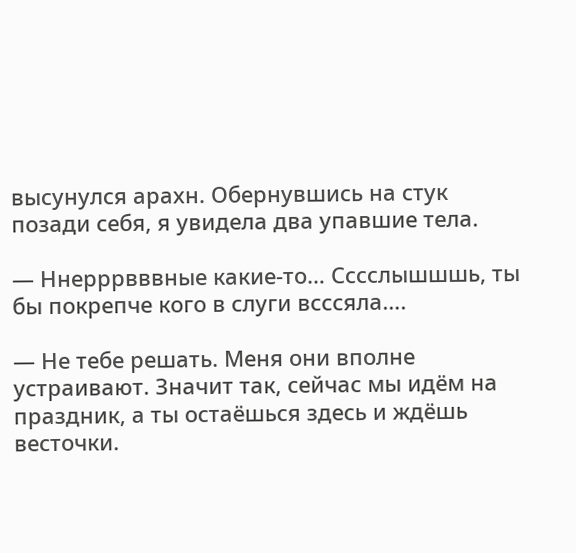высунулся арахн. Обернувшись на стук позади себя, я увидела два упавшие тела.

— Ннерррвввные какие-то… Сссслышшшь, ты бы покрепче кого в слуги всссяла….

— Не тебе решать. Меня они вполне устраивают. Значит так, сейчас мы идём на праздник, а ты остаёшься здесь и ждёшь весточки.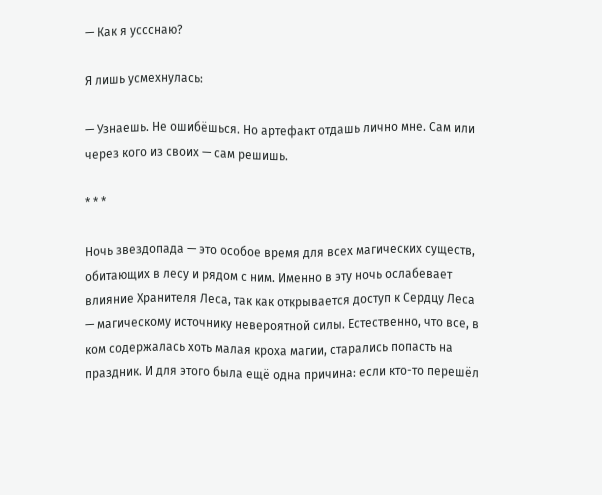— Как я уссснаю?

Я лишь усмехнулась:

— Узнаешь. Не ошибёшься. Но артефакт отдашь лично мне. Сам или через кого из своих — сам решишь.

* * *

Ночь звездопада — это особое время для всех магических существ, обитающих в лесу и рядом с ним. Именно в эту ночь ослабевает влияние Хранителя Леса, так как открывается доступ к Сердцу Леса — магическому источнику невероятной силы. Естественно, что все, в ком содержалась хоть малая кроха магии, старались попасть на праздник. И для этого была ещё одна причина: если кто-то перешёл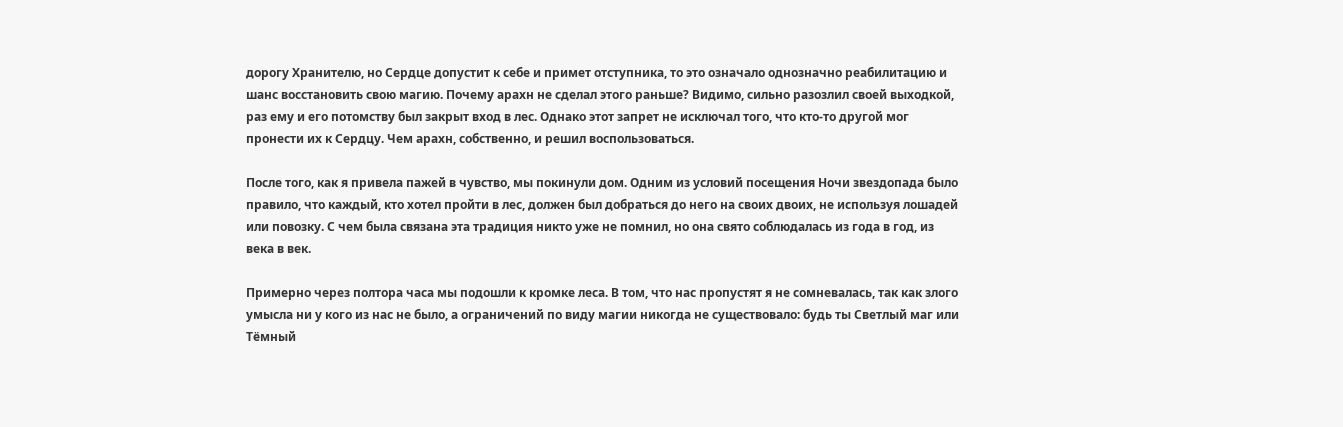дорогу Хранителю, но Сердце допустит к себе и примет отступника, то это означало однозначно реабилитацию и шанс восстановить свою магию. Почему арахн не сделал этого раньше? Видимо, сильно разозлил своей выходкой, раз ему и его потомству был закрыт вход в лес. Однако этот запрет не исключал того, что кто-то другой мог пронести их к Сердцу. Чем арахн, собственно, и решил воспользоваться.

После того, как я привела пажей в чувство, мы покинули дом. Одним из условий посещения Ночи звездопада было правило, что каждый, кто хотел пройти в лес, должен был добраться до него на своих двоих, не используя лошадей или повозку. С чем была связана эта традиция никто уже не помнил, но она свято соблюдалась из года в год, из века в век.

Примерно через полтора часа мы подошли к кромке леса. В том, что нас пропустят я не сомневалась, так как злого умысла ни у кого из нас не было, а ограничений по виду магии никогда не существовало: будь ты Светлый маг или Тёмный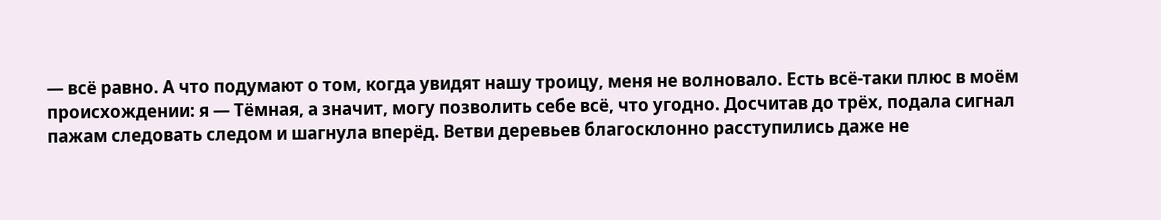— всё равно. А что подумают о том, когда увидят нашу троицу, меня не волновало. Есть всё-таки плюс в моём происхождении: я — Тёмная, а значит, могу позволить себе всё, что угодно. Досчитав до трёх, подала сигнал пажам следовать следом и шагнула вперёд. Ветви деревьев благосклонно расступились даже не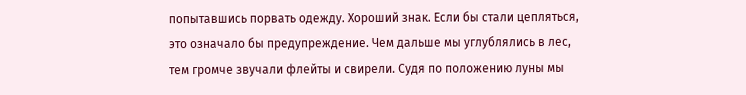попытавшись порвать одежду. Хороший знак. Если бы стали цепляться, это означало бы предупреждение. Чем дальше мы углублялись в лес, тем громче звучали флейты и свирели. Судя по положению луны мы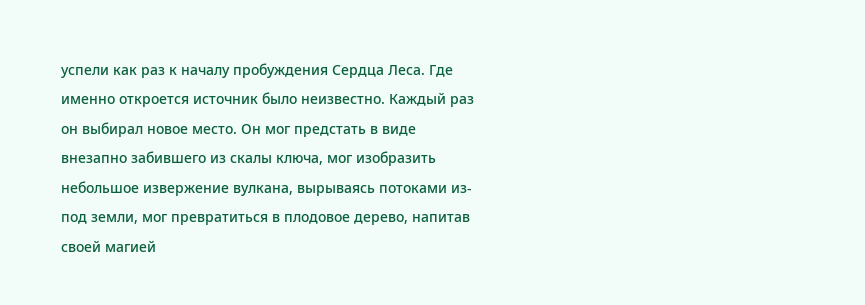успели как раз к началу пробуждения Сердца Леса. Где именно откроется источник было неизвестно. Каждый раз он выбирал новое место. Он мог предстать в виде внезапно забившего из скалы ключа, мог изобразить небольшое извержение вулкана, вырываясь потоками из-под земли, мог превратиться в плодовое дерево, напитав своей магией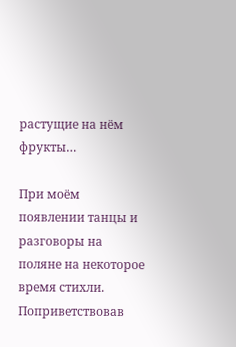растущие на нём фрукты…

При моём появлении танцы и разговоры на поляне на некоторое время стихли. Поприветствовав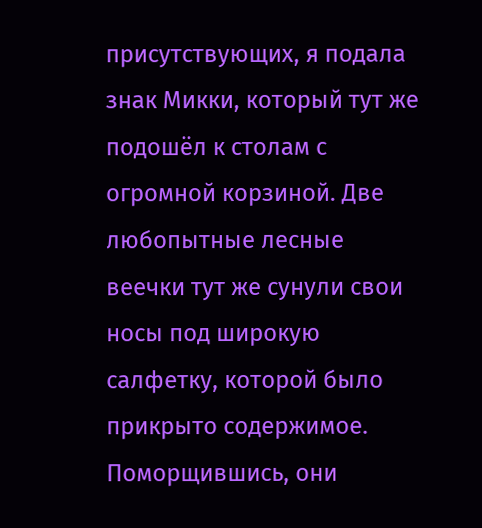присутствующих, я подала знак Микки, который тут же подошёл к столам с огромной корзиной. Две любопытные лесные веечки тут же сунули свои носы под широкую салфетку, которой было прикрыто содержимое. Поморщившись, они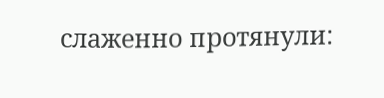слаженно протянули: